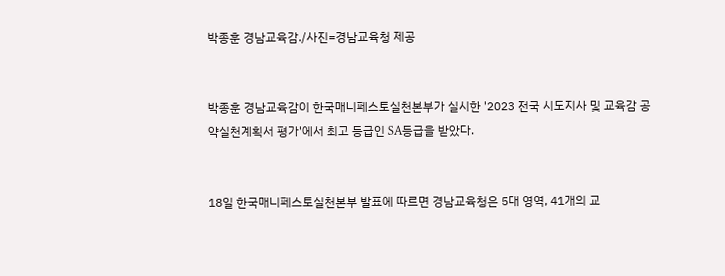박종훈 경남교육감./사진=경남교육청 제공


박종훈 경남교육감이 한국매니페스토실천본부가 실시한 '2023 전국 시도지사 및 교육감 공약실천계획서 평가'에서 최고 등급인 SA등급을 받았다.


18일 한국매니페스토실천본부 발표에 따르면 경남교육청은 5대 영역, 41개의 교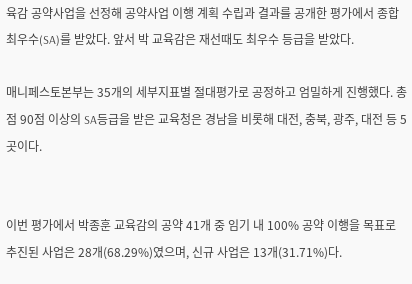육감 공약사업을 선정해 공약사업 이행 계획 수립과 결과를 공개한 평가에서 종합 최우수(SA)를 받았다. 앞서 박 교육감은 재선때도 최우수 등급을 받았다.

매니페스토본부는 35개의 세부지표별 절대평가로 공정하고 엄밀하게 진행했다. 총점 90점 이상의 SA등급을 받은 교육청은 경남을 비롯해 대전, 충북, 광주, 대전 등 5곳이다.


이번 평가에서 박종훈 교육감의 공약 41개 중 임기 내 100% 공약 이행을 목표로 추진된 사업은 28개(68.29%)였으며, 신규 사업은 13개(31.71%)다.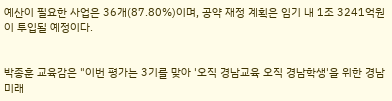예산이 필요한 사업은 36개(87.80%)이며, 공약 재정 계획은 임기 내 1조 3241억원이 투입될 예정이다.


박종훈 교육감은 "이번 평가는 3기를 맞아 '오직 경남교육 오직 경남학생'을 위한 경남 미래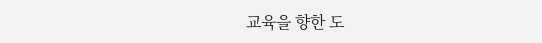교육을 향한 도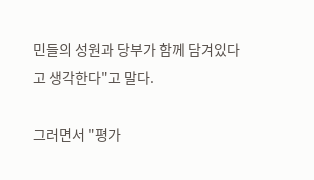민들의 성원과 당부가 함께 담겨있다고 생각한다"고 말다.

그러면서 "평가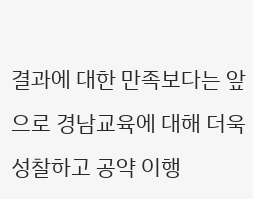결과에 대한 만족보다는 앞으로 경남교육에 대해 더욱 성찰하고 공약 이행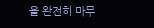을 완전히 마무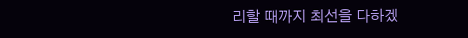리할 때까지 최선을 다하겠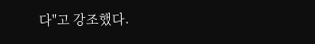다"고 강조했다.